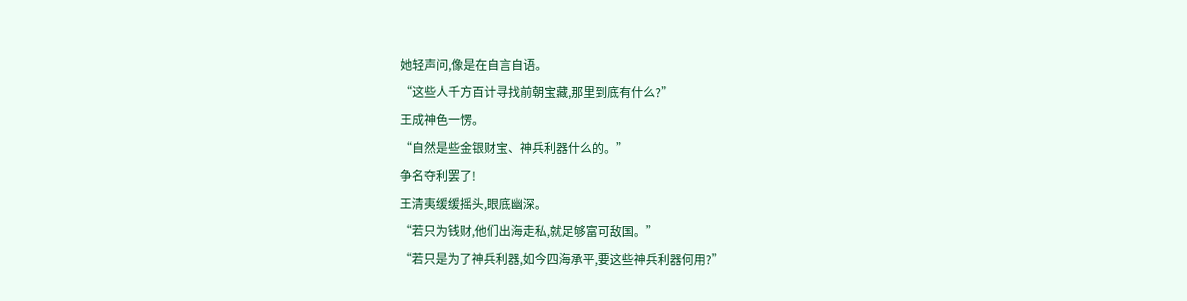她轻声问,像是在自言自语。
“这些人千方百计寻找前朝宝藏,那里到底有什么?”
王成神色一愣。
“自然是些金银财宝、神兵利器什么的。”
争名夺利罢了!
王清夷缓缓摇头,眼底幽深。
“若只为钱财,他们出海走私,就足够富可敌国。”
“若只是为了神兵利器,如今四海承平,要这些神兵利器何用?”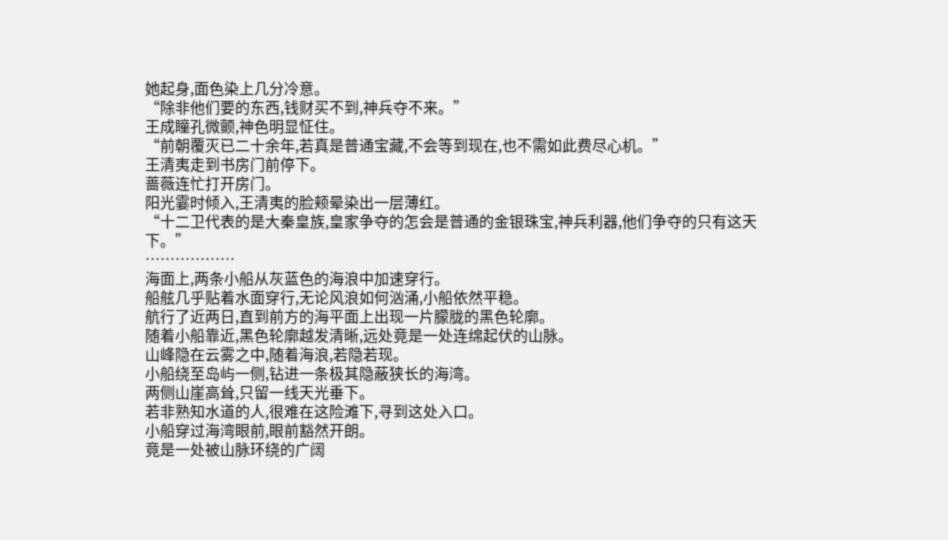她起身,面色染上几分冷意。
“除非他们要的东西,钱财买不到,神兵夺不来。”
王成瞳孔微颤,神色明显怔住。
“前朝覆灭已二十余年,若真是普通宝藏,不会等到现在,也不需如此费尽心机。”
王清夷走到书房门前停下。
蔷薇连忙打开房门。
阳光霎时倾入,王清夷的脸颊晕染出一层薄红。
“十二卫代表的是大秦皇族,皇家争夺的怎会是普通的金银珠宝,神兵利器,他们争夺的只有这天下。”
………………
海面上,两条小船从灰蓝色的海浪中加速穿行。
船舷几乎贴着水面穿行,无论风浪如何汹涌,小船依然平稳。
航行了近两日,直到前方的海平面上出现一片朦胧的黑色轮廓。
随着小船靠近,黑色轮廓越发清晰,远处竟是一处连绵起伏的山脉。
山峰隐在云雾之中,随着海浪,若隐若现。
小船绕至岛屿一侧,钻进一条极其隐蔽狭长的海湾。
两侧山崖高耸,只留一线天光垂下。
若非熟知水道的人,很难在这险滩下,寻到这处入口。
小船穿过海湾眼前,眼前豁然开朗。
竟是一处被山脉环绕的广阔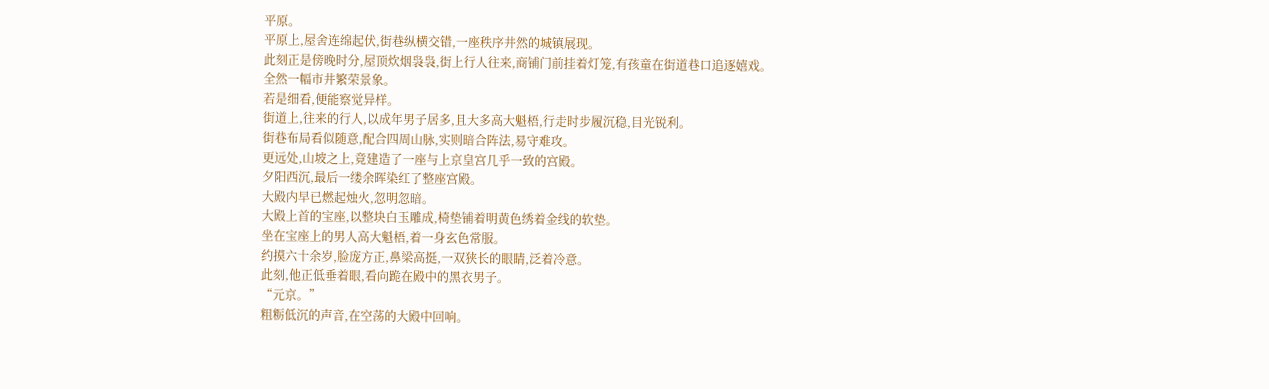平原。
平原上,屋舍连绵起伏,街巷纵横交错,一座秩序井然的城镇展现。
此刻正是傍晚时分,屋顶炊烟袅袅,街上行人往来,商铺门前挂着灯笼,有孩童在街道巷口追逐嬉戏。
全然一幅市井繁荣景象。
若是细看,便能察觉异样。
街道上,往来的行人,以成年男子居多,且大多高大魁梧,行走时步履沉稳,目光锐利。
街巷布局看似随意,配合四周山脉,实则暗合阵法,易守难攻。
更远处,山坡之上,竟建造了一座与上京皇宫几乎一致的宫殿。
夕阳西沉,最后一缕余晖染红了整座宫殿。
大殿内早已燃起烛火,忽明忽暗。
大殿上首的宝座,以整块白玉雕成,椅垫铺着明黄色绣着金线的软垫。
坐在宝座上的男人高大魁梧,着一身玄色常服。
约摸六十余岁,脸庞方正,鼻梁高挺,一双狭长的眼睛,泛着冷意。
此刻,他正低垂着眼,看向跪在殿中的黑衣男子。
“元京。”
粗粝低沉的声音,在空荡的大殿中回响。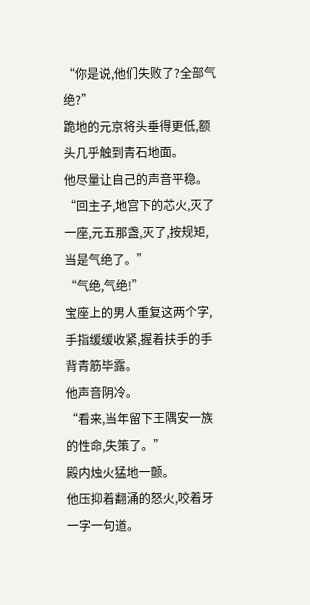“你是说,他们失败了?全部气绝?”
跪地的元京将头垂得更低,额头几乎触到青石地面。
他尽量让自己的声音平稳。
“回主子,地宫下的芯火,灭了一座,元五那盏,灭了,按规矩,当是气绝了。”
“气绝,气绝!”
宝座上的男人重复这两个字,手指缓缓收紧,握着扶手的手背青筋毕露。
他声音阴冷。
“看来,当年留下王隅安一族的性命,失策了。”
殿内烛火猛地一颤。
他压抑着翻涌的怒火,咬着牙一字一句道。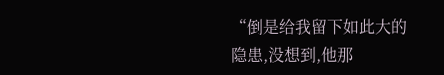“倒是给我留下如此大的隐患,没想到,他那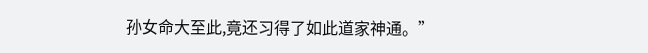孙女命大至此,竟还习得了如此道家神通。”